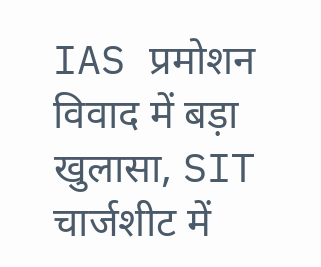IAS प्रमोशन विवाद में बड़ा खुलासा, SIT चार्जशीट में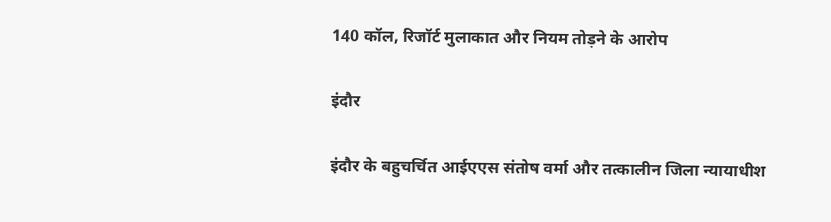140 कॉल, रिजॉर्ट मुलाकात और नियम तोड़ने के आरोप

इंदौर

इंदौर के बहुचर्चित आईएएस संतोष वर्मा और तत्कालीन जिला न्यायाधीश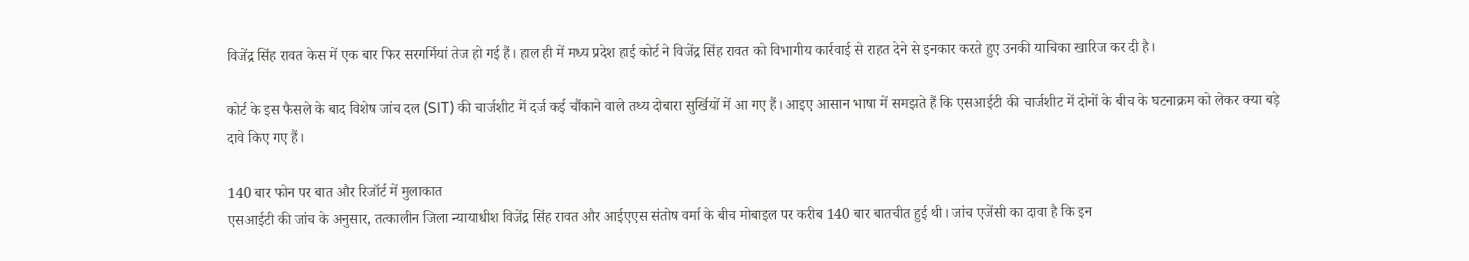विजेंद्र सिंह रावत केस में एक बार फिर सरगर्मियां तेज हो गई हैं। हाल ही में मध्य प्रदेश हाई कोर्ट ने विजेंद्र सिंह रावत को विभागीय कार्रवाई से राहत देने से इनकार करते हुए उनकी याचिका खारिज कर दी है।

कोर्ट के इस फैसले के बाद विशेष जांच दल (SIT) की चार्जशीट में दर्ज कई चौंकाने वाले तथ्य दोबारा सुर्खियों में आ गए हैं। आइए आसान भाषा में समझते हैं कि एसआईटी की चार्जशीट में दोनों के बीच के घटनाक्रम को लेकर क्या बड़े दावे किए गए हैं।

140 बार फोन पर बात और रिजॉर्ट में मुलाकात
एसआईटी की जांच के अनुसार, तत्कालीन जिला न्यायाधीश विजेंद्र सिंह रावत और आईएएस संतोष वर्मा के बीच मोबाइल पर करीब 140 बार बातचीत हुई थी। जांच एजेंसी का दावा है कि इन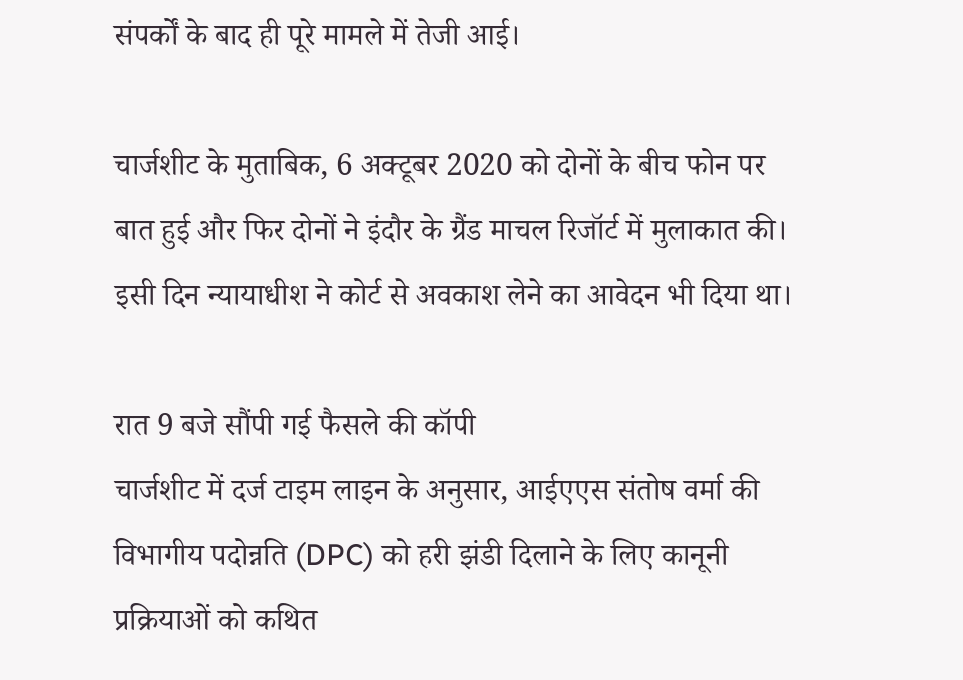संपर्कों के बाद ही पूरे मामले में तेजी आई।

चार्जशीट के मुताबिक, 6 अक्टूबर 2020 को दोनों के बीच फोन पर बात हुई और फिर दोनों ने इंदौर के ग्रैंड माचल रिजॉर्ट में मुलाकात की। इसी दिन न्यायाधीश ने कोर्ट से अवकाश लेने का आवेदन भी दिया था।

रात 9 बजे सौंपी गई फैसले की कॉपी
चार्जशीट में दर्ज टाइम लाइन के अनुसार, आईएएस संतोष वर्मा की विभागीय पदोन्नति (DPC) को हरी झंडी दिलाने के लिए कानूनी प्रक्रियाओं को कथित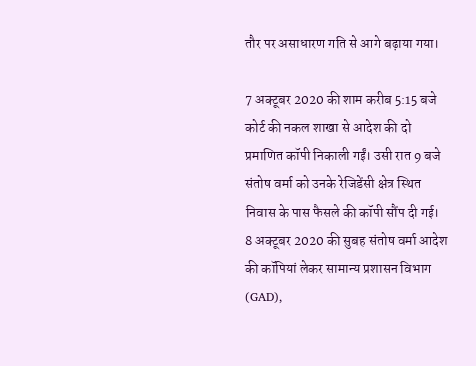तौर पर असाधारण गति से आगे बढ़ाया गया।

7 अक्टूबर 2020 की शाम करीब 5:15 बजे कोर्ट की नकल शाखा से आदेश की दो प्रमाणित कॉपी निकाली गईं। उसी रात 9 बजे संतोष वर्मा को उनके रेजिडेंसी क्षेत्र स्थित निवास के पास फैसले की कॉपी सौंप दी गई। 8 अक्टूबर 2020 की सुबह संतोष वर्मा आदेश की कॉपियां लेकर सामान्य प्रशासन विभाग (GAD),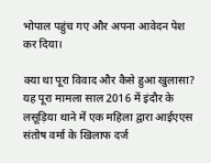भोपाल पहुंच गए और अपना आवेदन पेश कर दिया।

क्या था पूरा विवाद और कैसे हुआ खुलासा?
यह पूरा मामला साल 2016 में इंदौर के लसूड़िया थाने में एक महिला द्वारा आईएएस संतोष वर्मा के खिलाफ दर्ज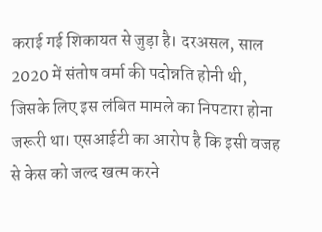कराई गई शिकायत से जुड़ा है। दरअसल, साल 2020 में संतोष वर्मा की पदोन्नति होनी थी, जिसके लिए इस लंबित मामले का निपटारा होना जरूरी था। एसआईटी का आरोप है कि इसी वजह से केस को जल्द खत्म करने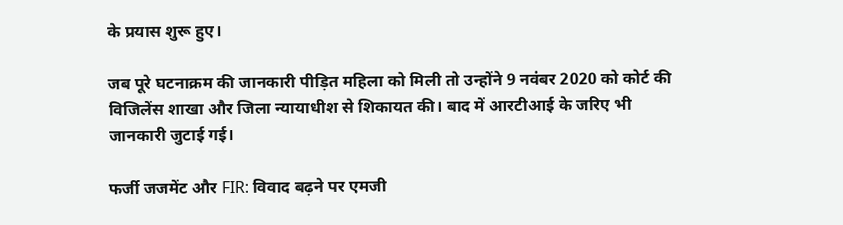के प्रयास शुरू हुए।

जब पूरे घटनाक्रम की जानकारी पीड़ित महिला को मिली तो उन्होंने 9 नवंबर 2020 को कोर्ट की विजिलेंस शाखा और जिला न्यायाधीश से शिकायत की। बाद में आरटीआई के जरिए भी जानकारी जुटाई गई।

फर्जी जजमेंट और FIR: विवाद बढ़ने पर एमजी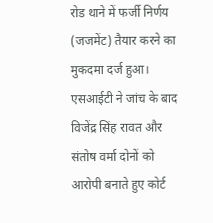रोड थाने में फर्जी निर्णय (जजमेंट) तैयार करने का मुकदमा दर्ज हुआ। एसआईटी ने जांच के बाद विजेंद्र सिंह रावत और संतोष वर्मा दोनों को आरोपी बनाते हुए कोर्ट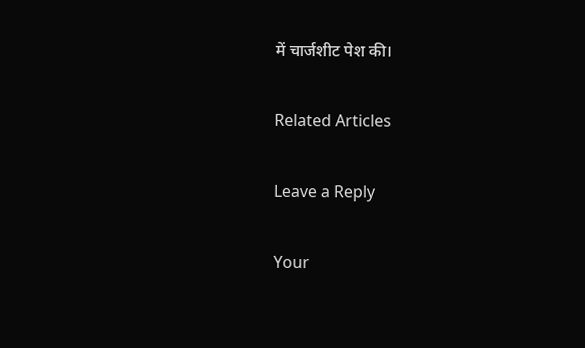में चार्जशीट पेश की।

Related Articles

Leave a Reply

Your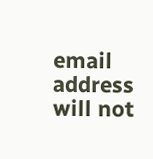email address will not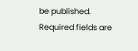be published. Required fields are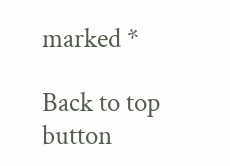marked *

Back to top button